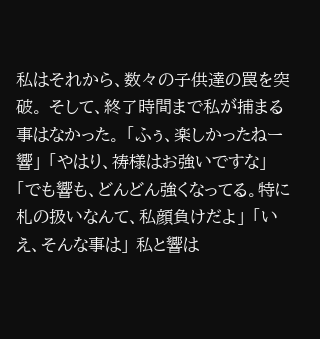私はそれから、数々の子供達の罠を突破。 そして、終了時間まで私が捕まる事はなかった。 「ふぅ、楽しかったねー響」 「やはり、祷様はお強いですな」 「でも響も、どんどん強くなってる。特に札の扱いなんて、私顔負けだよ」 「いえ、そんな事は」 私と響は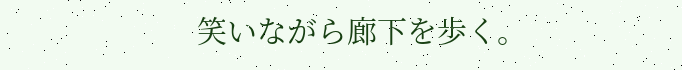笑いながら廊下を歩く。